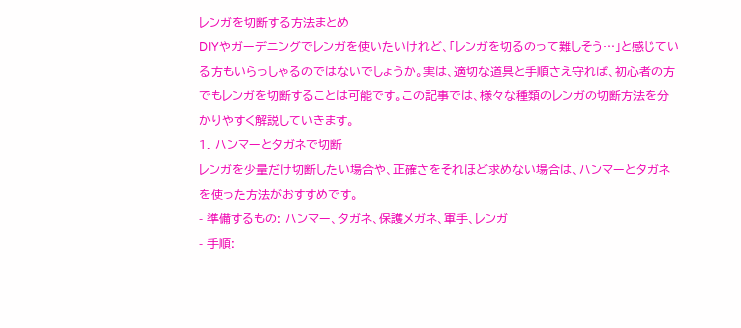レンガを切断する方法まとめ
DIYやガーデニングでレンガを使いたいけれど、「レンガを切るのって難しそう…」と感じている方もいらっしゃるのではないでしょうか。実は、適切な道具と手順さえ守れば、初心者の方でもレンガを切断することは可能です。この記事では、様々な種類のレンガの切断方法を分かりやすく解説していきます。
1. ハンマーとタガネで切断
レンガを少量だけ切断したい場合や、正確さをそれほど求めない場合は、ハンマーとタガネを使った方法がおすすめです。
- 準備するもの: ハンマー、タガネ、保護メガネ、軍手、レンガ
- 手順: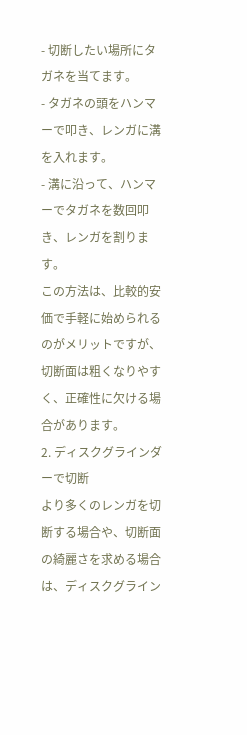- 切断したい場所にタガネを当てます。
- タガネの頭をハンマーで叩き、レンガに溝を入れます。
- 溝に沿って、ハンマーでタガネを数回叩き、レンガを割ります。
この方法は、比較的安価で手軽に始められるのがメリットですが、切断面は粗くなりやすく、正確性に欠ける場合があります。
2. ディスクグラインダーで切断
より多くのレンガを切断する場合や、切断面の綺麗さを求める場合は、ディスクグライン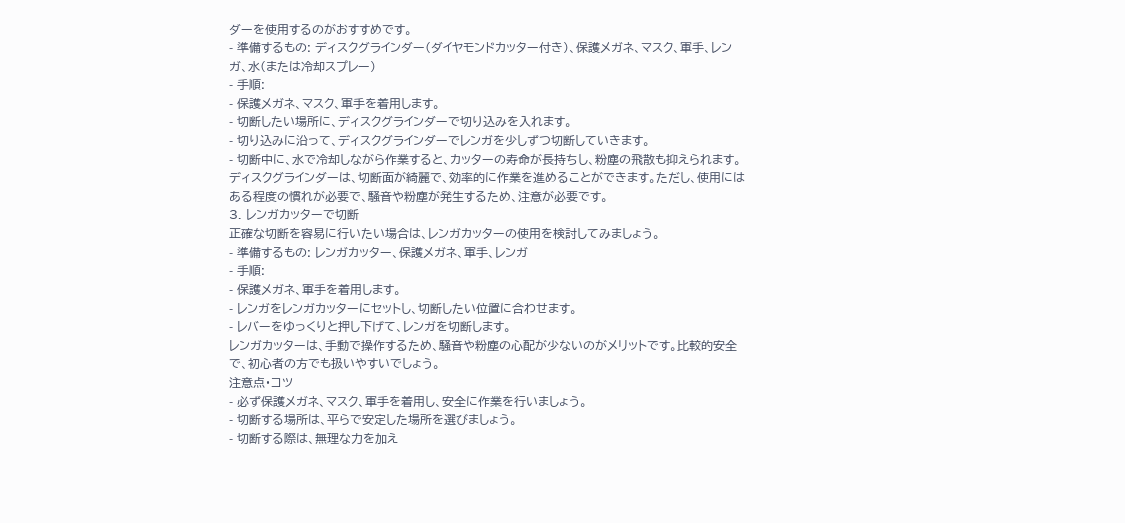ダーを使用するのがおすすめです。
- 準備するもの: ディスクグラインダー(ダイヤモンドカッター付き)、保護メガネ、マスク、軍手、レンガ、水(または冷却スプレー)
- 手順:
- 保護メガネ、マスク、軍手を着用します。
- 切断したい場所に、ディスクグラインダーで切り込みを入れます。
- 切り込みに沿って、ディスクグラインダーでレンガを少しずつ切断していきます。
- 切断中に、水で冷却しながら作業すると、カッターの寿命が長持ちし、粉塵の飛散も抑えられます。
ディスクグラインダーは、切断面が綺麗で、効率的に作業を進めることができます。ただし、使用にはある程度の慣れが必要で、騒音や粉塵が発生するため、注意が必要です。
3. レンガカッターで切断
正確な切断を容易に行いたい場合は、レンガカッターの使用を検討してみましょう。
- 準備するもの: レンガカッター、保護メガネ、軍手、レンガ
- 手順:
- 保護メガネ、軍手を着用します。
- レンガをレンガカッターにセットし、切断したい位置に合わせます。
- レバーをゆっくりと押し下げて、レンガを切断します。
レンガカッターは、手動で操作するため、騒音や粉塵の心配が少ないのがメリットです。比較的安全で、初心者の方でも扱いやすいでしょう。
注意点・コツ
- 必ず保護メガネ、マスク、軍手を着用し、安全に作業を行いましょう。
- 切断する場所は、平らで安定した場所を選びましょう。
- 切断する際は、無理な力を加え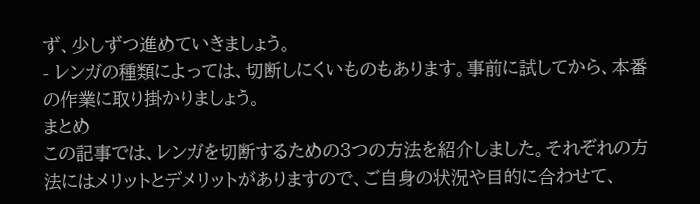ず、少しずつ進めていきましょう。
- レンガの種類によっては、切断しにくいものもあります。事前に試してから、本番の作業に取り掛かりましょう。
まとめ
この記事では、レンガを切断するための3つの方法を紹介しました。それぞれの方法にはメリットとデメリットがありますので、ご自身の状況や目的に合わせて、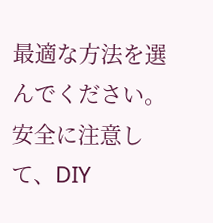最適な方法を選んでください。安全に注意して、DIY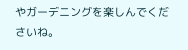やガーデニングを楽しんでくださいね。